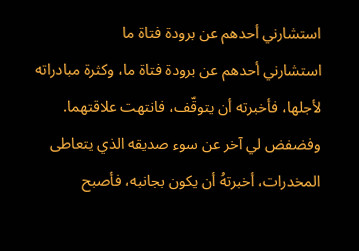استشارني أحدهم عن برودة فتاة ما
استشارني أحدهم عن برودة فتاة ما، وكثرة مبادراته لأجلها، فأخبرته أن يتوقّف، فانتهت علاقتهما.
وفضفض لي آخر عن سوء صديقه الذي يتعاطى المخدرات، أخبرتهُ أن يكون بجانبه، فأصبح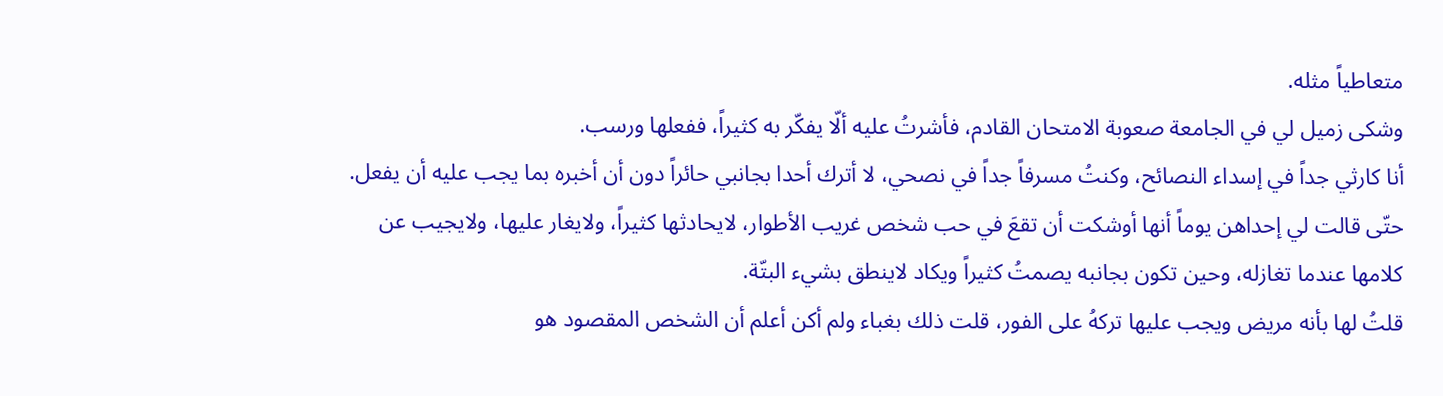متعاطياً مثله.
وشكى زميل لي في الجامعة صعوبة الامتحان القادم، فأشرتُ عليه ألّا يفكّر به كثيراً، ففعلها ورسب.
أنا كارثي جداً في إسداء النصائح، وكنتُ مسرفاً جداً في نصحي، لا أترك أحدا بجانبي حائراً دون أن أخبره بما يجب عليه أن يفعل. حتّى قالت لي إحداهن يوماً أنها أوشكت أن تقعَ في حب شخص غريب الأطوار، لايحادثها كثيراً، ولايغار عليها، ولايجيب عن كلامها عندما تغازله، وحين تكون بجانبه يصمتُ كثيراً ويكاد لاينطق بشيء البتّة.
قلتُ لها بأنه مريض ويجب عليها تركهُ على الفور، قلت ذلك بغباء ولم أكن أعلم أن الشخص المقصود هو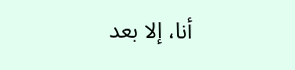أنا، إلا بعد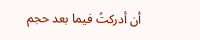أن أدركتُ فيما بعد حجم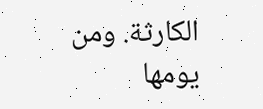الكارثة. ومن يومها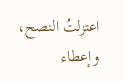اعتزلتُ النصح، وإعطاء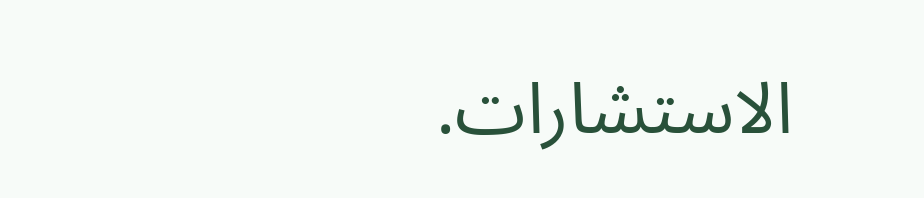الاستشارات.